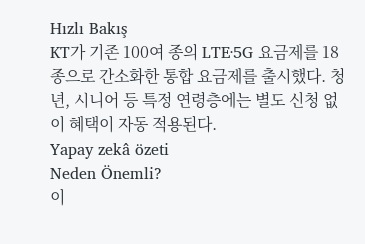Hızlı Bakış
KT가 기존 100여 종의 LTE·5G 요금제를 18종으로 간소화한 통합 요금제를 출시했다. 청년, 시니어 등 특정 연령층에는 별도 신청 없이 혜택이 자동 적용된다.
Yapay zekâ özeti
Neden Önemli?
이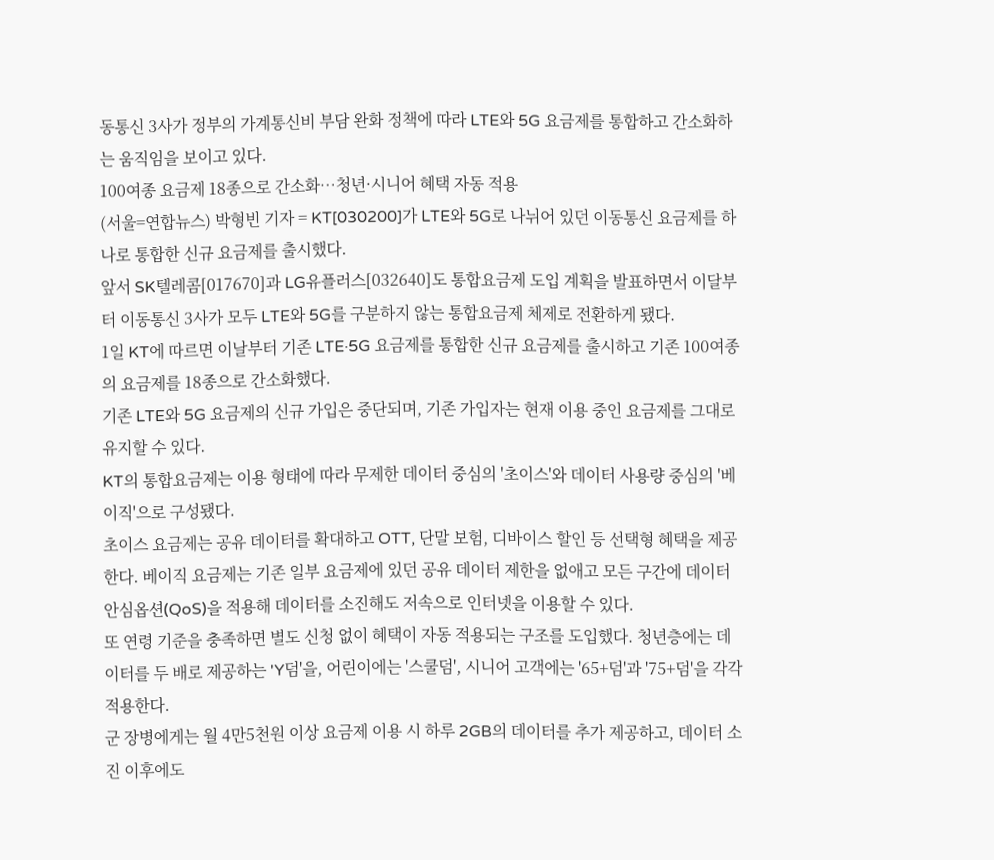동통신 3사가 정부의 가계통신비 부담 완화 정책에 따라 LTE와 5G 요금제를 통합하고 간소화하는 움직임을 보이고 있다.
100여종 요금제 18종으로 간소화…청년·시니어 혜택 자동 적용
(서울=연합뉴스) 박형빈 기자 = KT[030200]가 LTE와 5G로 나뉘어 있던 이동통신 요금제를 하나로 통합한 신규 요금제를 출시했다.
앞서 SK텔레콤[017670]과 LG유플러스[032640]도 통합요금제 도입 계획을 발표하면서 이달부터 이동통신 3사가 모두 LTE와 5G를 구분하지 않는 통합요금제 체제로 전환하게 됐다.
1일 KT에 따르면 이날부터 기존 LTE·5G 요금제를 통합한 신규 요금제를 출시하고 기존 100여종의 요금제를 18종으로 간소화했다.
기존 LTE와 5G 요금제의 신규 가입은 중단되며, 기존 가입자는 현재 이용 중인 요금제를 그대로 유지할 수 있다.
KT의 통합요금제는 이용 형태에 따라 무제한 데이터 중심의 '초이스'와 데이터 사용량 중심의 '베이직'으로 구성됐다.
초이스 요금제는 공유 데이터를 확대하고 OTT, 단말 보험, 디바이스 할인 등 선택형 혜택을 제공한다. 베이직 요금제는 기존 일부 요금제에 있던 공유 데이터 제한을 없애고 모든 구간에 데이터 안심옵션(QoS)을 적용해 데이터를 소진해도 저속으로 인터넷을 이용할 수 있다.
또 연령 기준을 충족하면 별도 신청 없이 혜택이 자동 적용되는 구조를 도입했다. 청년층에는 데이터를 두 배로 제공하는 'Y덤'을, 어린이에는 '스쿨덤', 시니어 고객에는 '65+덤'과 '75+덤'을 각각 적용한다.
군 장병에게는 월 4만5천원 이상 요금제 이용 시 하루 2GB의 데이터를 추가 제공하고, 데이터 소진 이후에도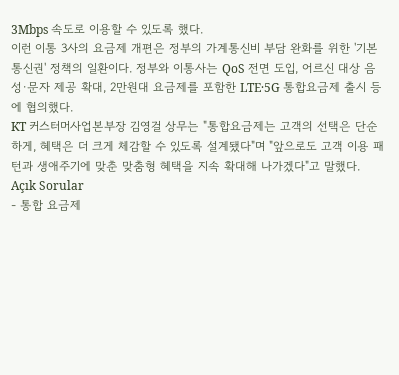3Mbps 속도로 이용할 수 있도록 했다.
이런 이통 3사의 요금제 개편은 정부의 가계통신비 부담 완화를 위한 '기본통신권' 정책의 일환이다. 정부와 이통사는 QoS 전면 도입, 어르신 대상 음성·문자 제공 확대, 2만원대 요금제를 포함한 LTE·5G 통합요금제 출시 등에 협의했다.
KT 커스터머사업본부장 김영걸 상무는 "통합요금제는 고객의 선택은 단순하게, 혜택은 더 크게 체감할 수 있도록 설계됐다"며 "앞으로도 고객 이용 패턴과 생애주기에 맞춘 맞춤형 혜택을 지속 확대해 나가겠다"고 말했다.
Açık Sorular
- 통합 요금제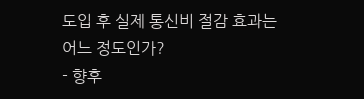도입 후 실제 통신비 절감 효과는 어느 정도인가?
- 향후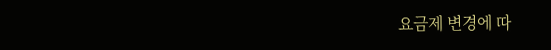요금제 변경에 따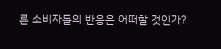른 소비자들의 반응은 어떠할 것인가?